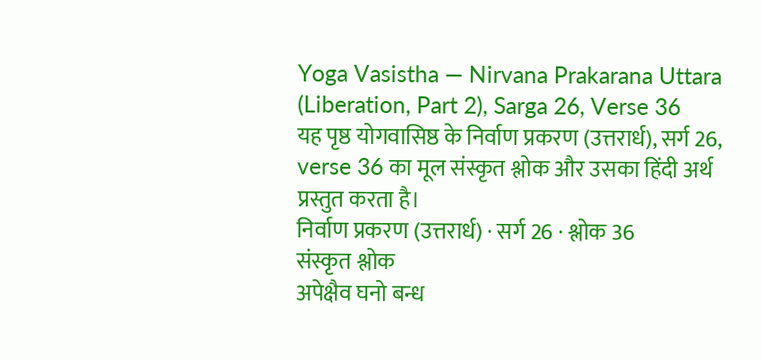Yoga Vasistha — Nirvana Prakarana Uttara (Liberation, Part 2), Sarga 26, Verse 36
यह पृष्ठ योगवासिष्ठ के निर्वाण प्रकरण (उत्तरार्ध), सर्ग 26, verse 36 का मूल संस्कृत श्लोक और उसका हिंदी अर्थ प्रस्तुत करता है।
निर्वाण प्रकरण (उत्तरार्ध) · सर्ग 26 · श्लोक 36
संस्कृत श्लोक
अपेक्षैव घनो बन्ध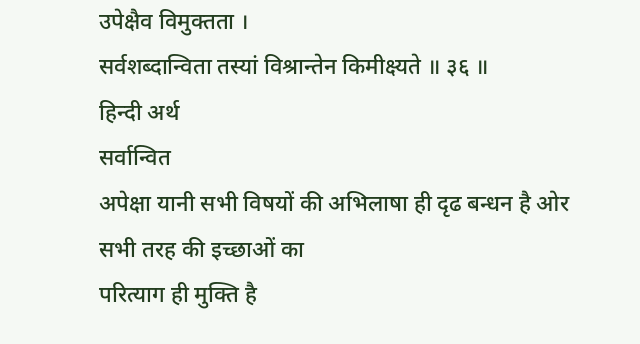उपेक्षैव विमुक्तता ।
सर्वशब्दान्विता तस्यां विश्रान्तेन किमीक्ष्यते ॥ ३६ ॥
हिन्दी अर्थ
सर्वान्वित
अपेक्षा यानी सभी विषयों की अभिलाषा ही दृढ बन्धन है ओर सभी तरह की इच्छाओं का
परित्याग ही मुक्ति है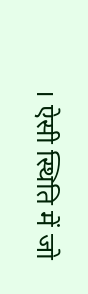। ऐसी स्थिति में जो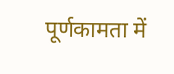पूर्णकामता में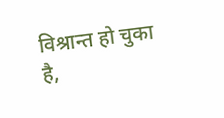विश्रान्त हो चुका है,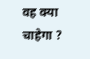वह क्या
चाहेगा ?